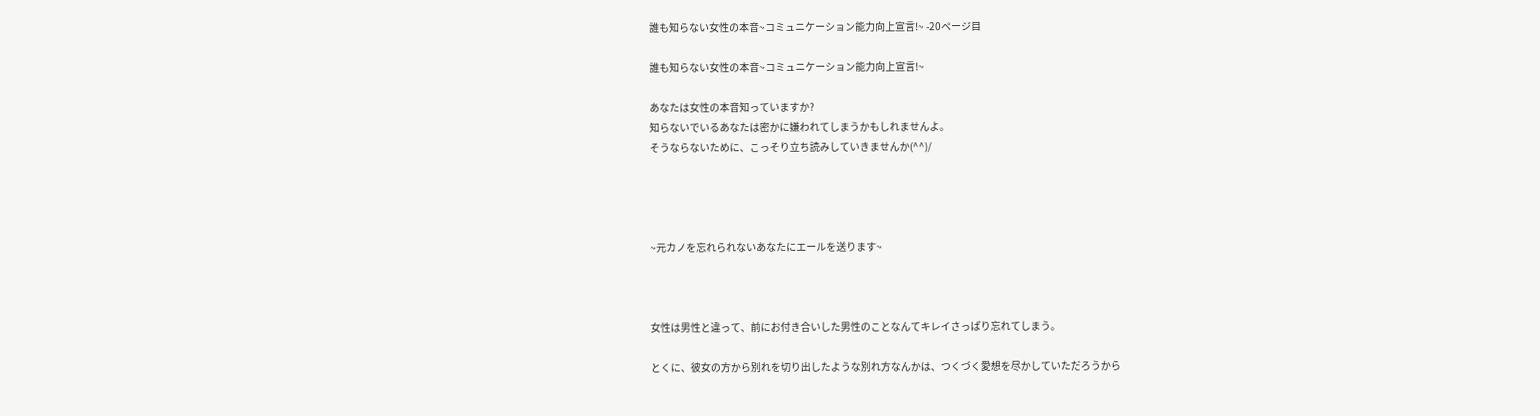誰も知らない女性の本音~コミュニケーション能力向上宣言!~ -20ページ目

誰も知らない女性の本音~コミュニケーション能力向上宣言!~

あなたは女性の本音知っていますか?
知らないでいるあなたは密かに嫌われてしまうかもしれませんよ。
そうならないために、こっそり立ち読みしていきませんか(^^)/




~元カノを忘れられないあなたにエールを送ります~



女性は男性と違って、前にお付き合いした男性のことなんてキレイさっぱり忘れてしまう。

とくに、彼女の方から別れを切り出したような別れ方なんかは、つくづく愛想を尽かしていただろうから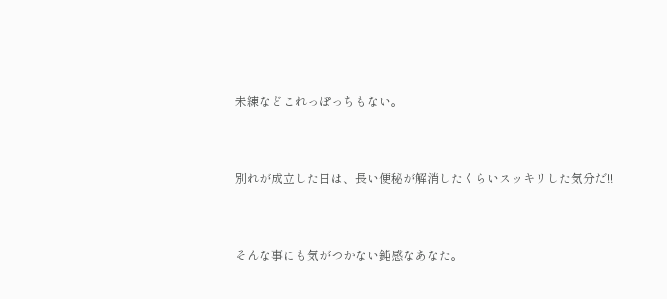未練などこれっぽっちもない。


別れが成立した日は、長い便秘が解消したくらいスッキリした気分だ!!


そんな事にも気がつかない鈍感なあなた。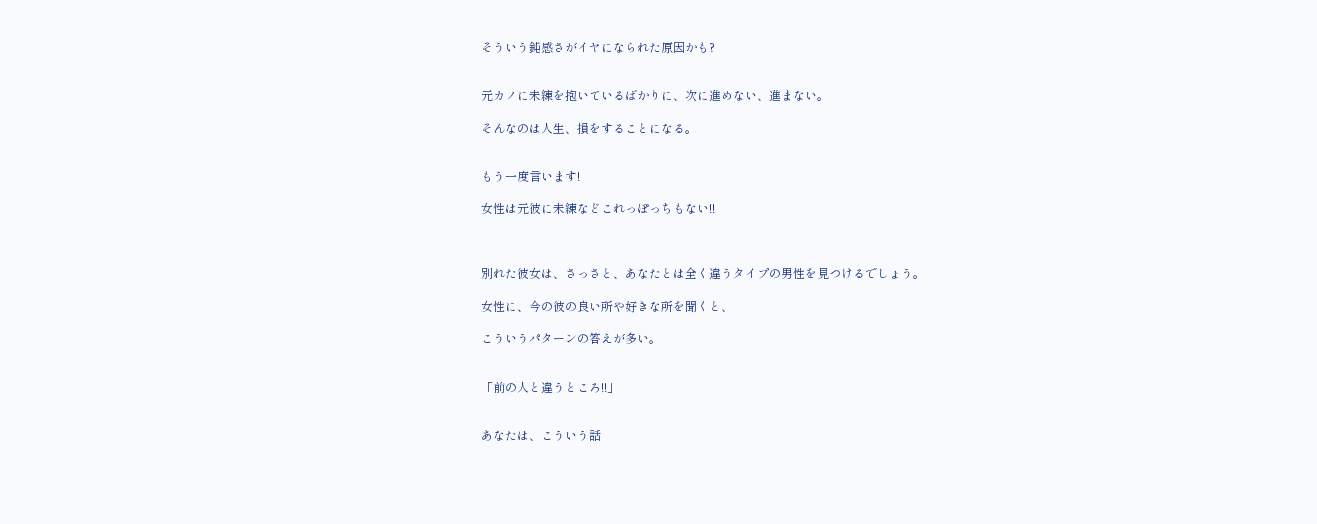そういう鈍感さがイヤになられた原因かも?


元カノに未練を抱いているばかりに、次に進めない、進まない。

そんなのは人生、損をすることになる。


もう一度言います!

女性は元彼に未練などこれっぽっちもない!!



別れた彼女は、さっさと、あなたとは全く違うタイプの男性を見つけるでしょう。

女性に、今の彼の良い所や好きな所を聞くと、

こういうパターンの答えが多い。


「前の人と違うところ!!」


あなたは、こういう話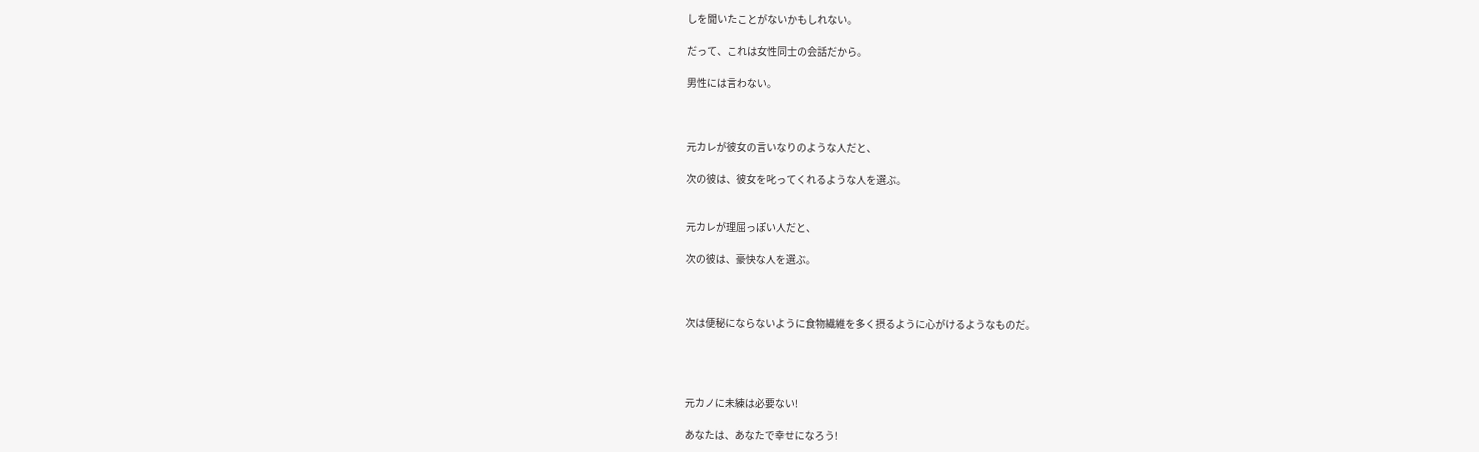しを聞いたことがないかもしれない。

だって、これは女性同士の会話だから。

男性には言わない。



元カレが彼女の言いなりのような人だと、

次の彼は、彼女を叱ってくれるような人を選ぶ。


元カレが理屈っぽい人だと、

次の彼は、豪快な人を選ぶ。



次は便秘にならないように食物繊維を多く摂るように心がけるようなものだ。




元カノに未練は必要ない!

あなたは、あなたで幸せになろう!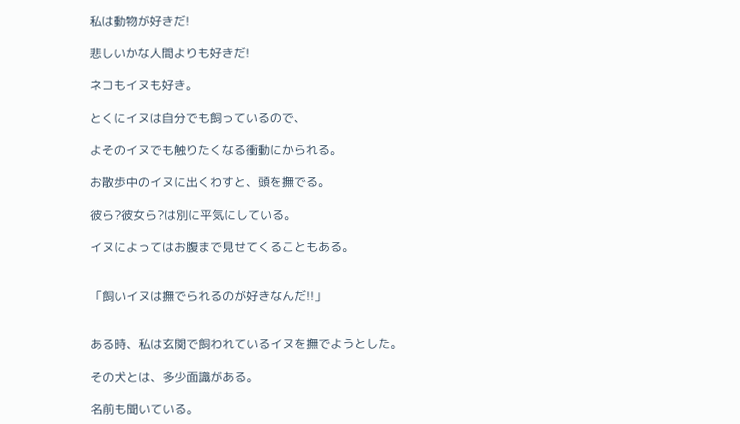私は動物が好きだ!

悲しいかな人間よりも好きだ!

ネコもイヌも好き。

とくにイヌは自分でも飼っているので、

よそのイヌでも触りたくなる衝動にかられる。

お散歩中のイヌに出くわすと、頭を撫でる。

彼ら?彼女ら?は別に平気にしている。

イヌによってはお腹まで見せてくることもある。


「飼いイヌは撫でられるのが好きなんだ!!」


ある時、私は玄関で飼われているイヌを撫でようとした。

その犬とは、多少面識がある。

名前も聞いている。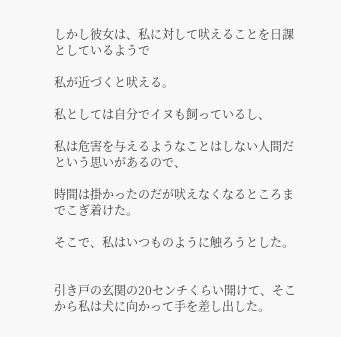しかし彼女は、私に対して吠えることを日課としているようで

私が近づくと吠える。

私としては自分でイヌも飼っているし、

私は危害を与えるようなことはしない人間だという思いがあるので、

時間は掛かったのだが吠えなくなるところまでこぎ着けた。

そこで、私はいつものように触ろうとした。


引き戸の玄関の20センチくらい開けて、そこから私は犬に向かって手を差し出した。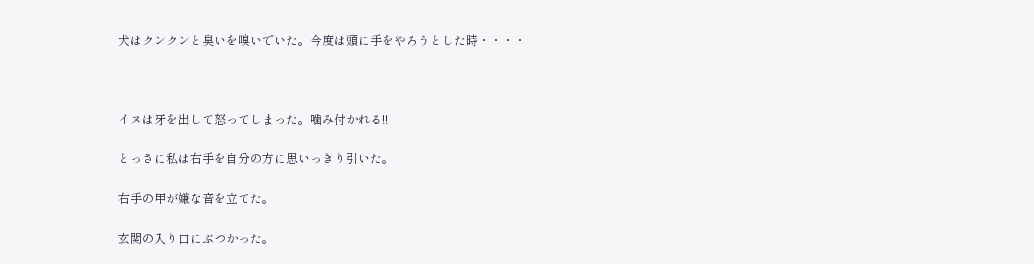犬はクンクンと臭いを嗅いでいた。今度は頭に手をやろうとした時・・・・



イヌは牙を出して怒ってしまった。噛み付かれる!!

とっさに私は右手を自分の方に思いっきり引いた。

右手の甲が嫌な音を立てた。

玄関の入り口にぶつかった。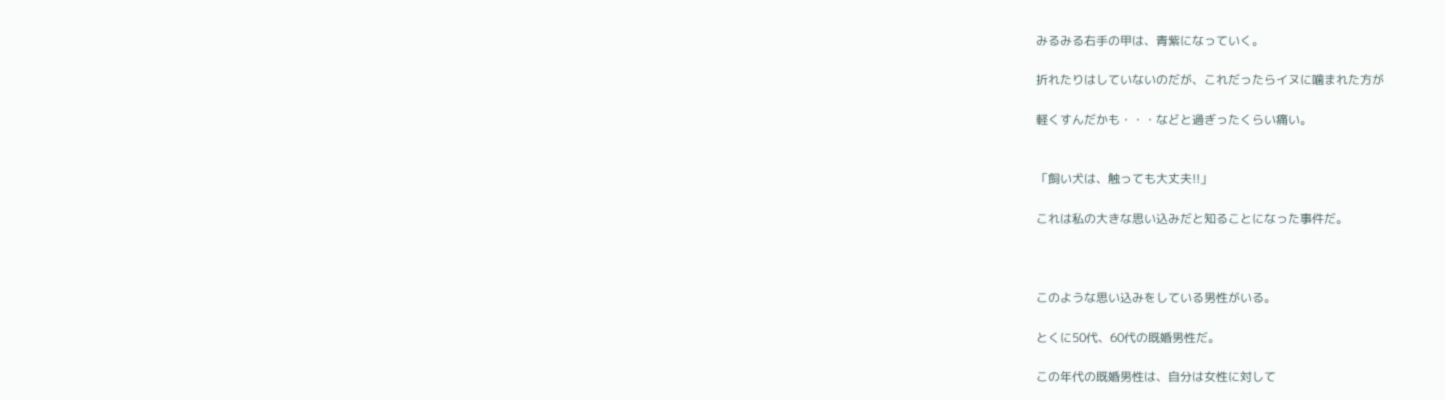みるみる右手の甲は、青紫になっていく。

折れたりはしていないのだが、これだったらイヌに噛まれた方が

軽くすんだかも・・・などと過ぎったくらい痛い。


「飼い犬は、触っても大丈夫!!」

これは私の大きな思い込みだと知ることになった事件だ。



このような思い込みをしている男性がいる。

とくに50代、60代の既婚男性だ。

この年代の既婚男性は、自分は女性に対して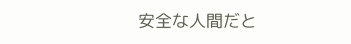安全な人間だと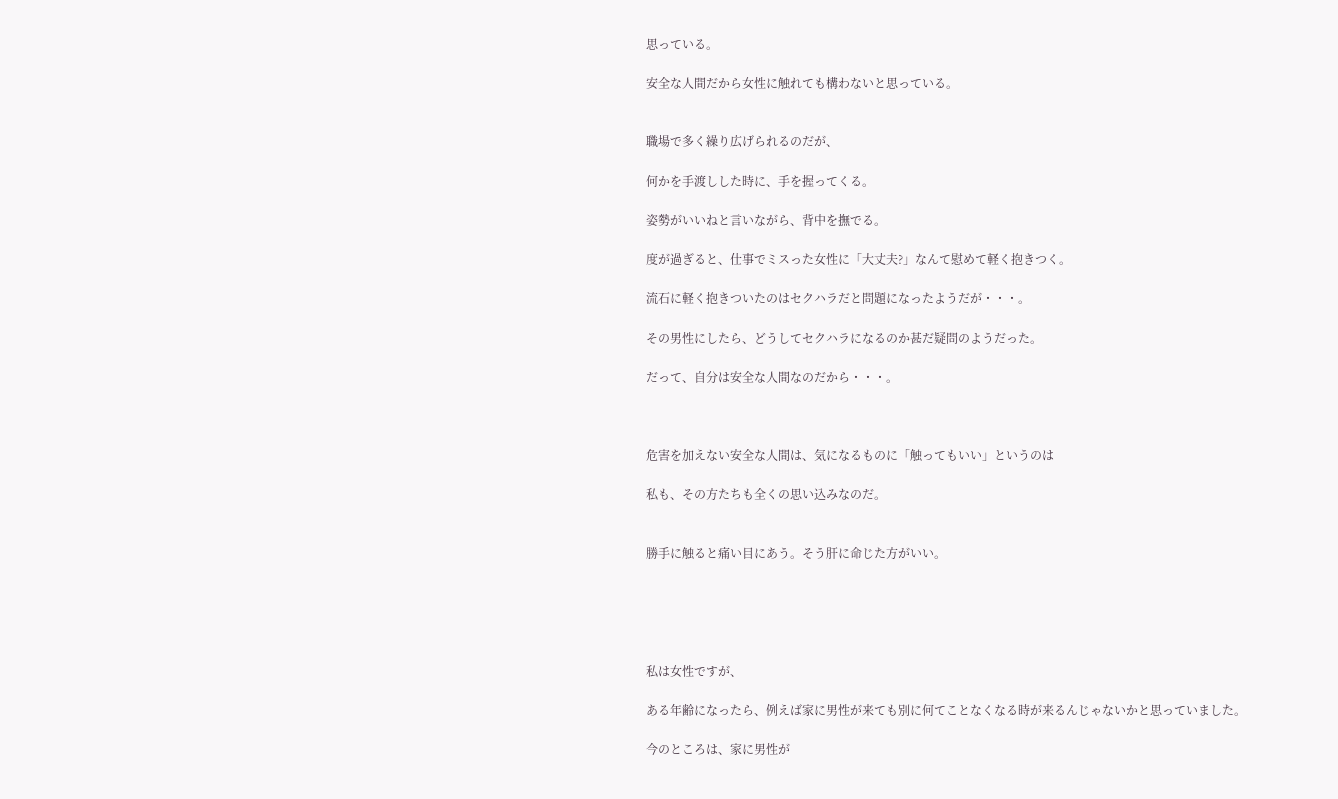思っている。

安全な人間だから女性に触れても構わないと思っている。


職場で多く繰り広げられるのだが、

何かを手渡しした時に、手を握ってくる。

姿勢がいいねと言いながら、背中を撫でる。

度が過ぎると、仕事でミスった女性に「大丈夫?」なんて慰めて軽く抱きつく。

流石に軽く抱きついたのはセクハラだと問題になったようだが・・・。

その男性にしたら、どうしてセクハラになるのか甚だ疑問のようだった。

だって、自分は安全な人間なのだから・・・。



危害を加えない安全な人間は、気になるものに「触ってもいい」というのは

私も、その方たちも全くの思い込みなのだ。


勝手に触ると痛い目にあう。そう肝に命じた方がいい。





私は女性ですが、

ある年齢になったら、例えば家に男性が来ても別に何てことなくなる時が来るんじゃないかと思っていました。

今のところは、家に男性が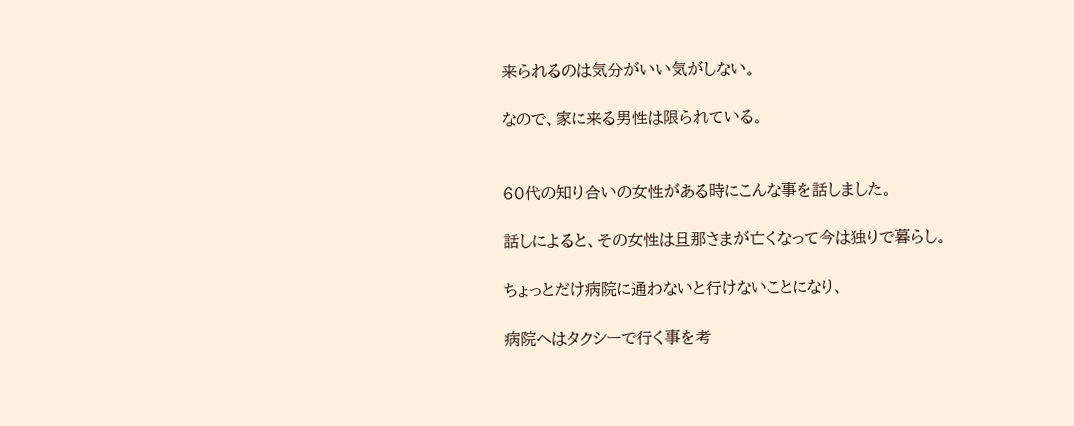来られるのは気分がいい気がしない。

なので、家に来る男性は限られている。


60代の知り合いの女性がある時にこんな事を話しました。

話しによると、その女性は旦那さまが亡くなって今は独りで暮らし。

ちょっとだけ病院に通わないと行けないことになり、

病院へはタクシーで行く事を考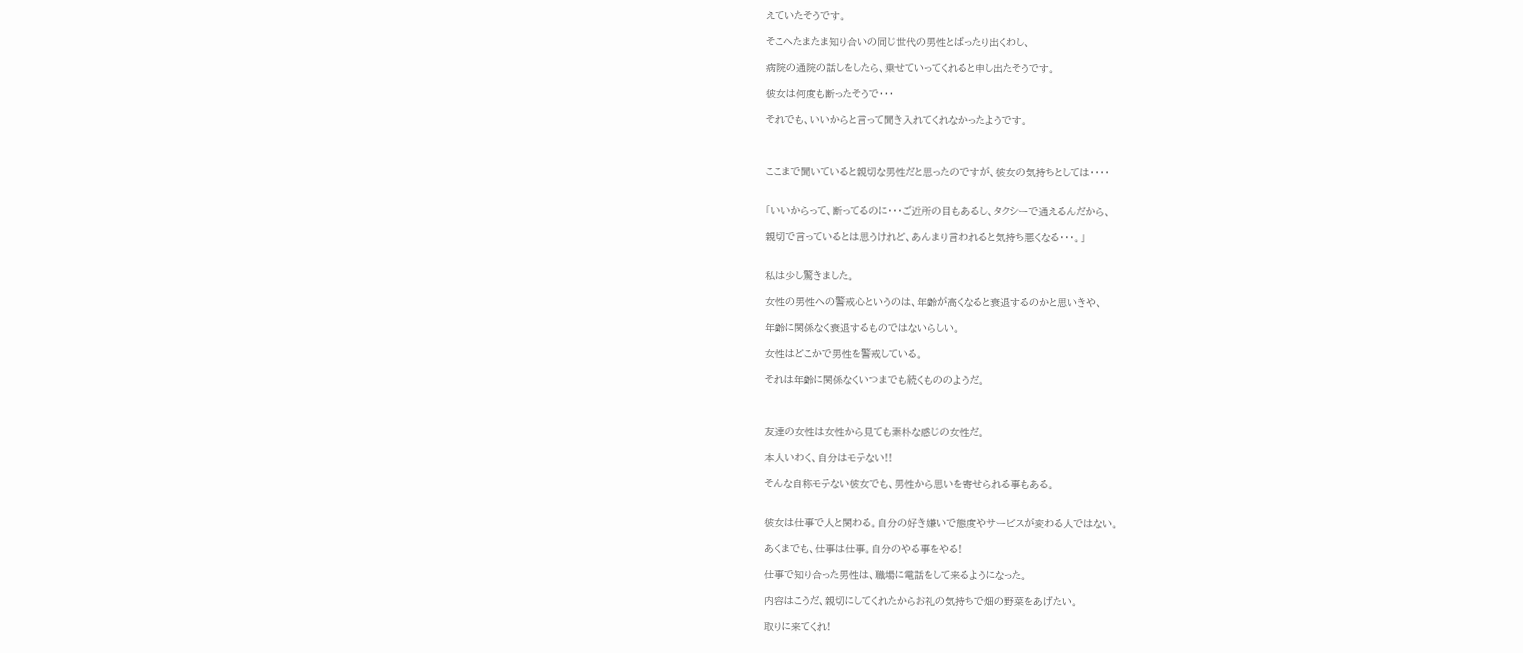えていたそうです。

そこへたまたま知り合いの同じ世代の男性とばったり出くわし、

病院の通院の話しをしたら、乗せていってくれると申し出たそうです。

彼女は何度も断ったそうで・・・

それでも、いいからと言って聞き入れてくれなかったようです。



ここまで聞いていると親切な男性だと思ったのですが、彼女の気持ちとしては・・・・


「いいからって、断ってるのに・・・ご近所の目もあるし、タクシーで通えるんだから、

親切で言っているとは思うけれど、あんまり言われると気持ち悪くなる・・・。」


私は少し驚きました。

女性の男性への警戒心というのは、年齢が高くなると衰退するのかと思いきや、

年齢に関係なく衰退するものではないらしい。

女性はどこかで男性を警戒している。

それは年齢に関係なくいつまでも続くもののようだ。



友達の女性は女性から見ても素朴な感じの女性だ。

本人いわく、自分はモテない!!

そんな自称モテない彼女でも、男性から思いを寄せられる事もある。


彼女は仕事で人と関わる。自分の好き嫌いで態度やサービスが変わる人ではない。

あくまでも、仕事は仕事。自分のやる事をやる!

仕事で知り合った男性は、職場に電話をして来るようになった。

内容はこうだ、親切にしてくれたからお礼の気持ちで畑の野菜をあげたい。

取りに来てくれ!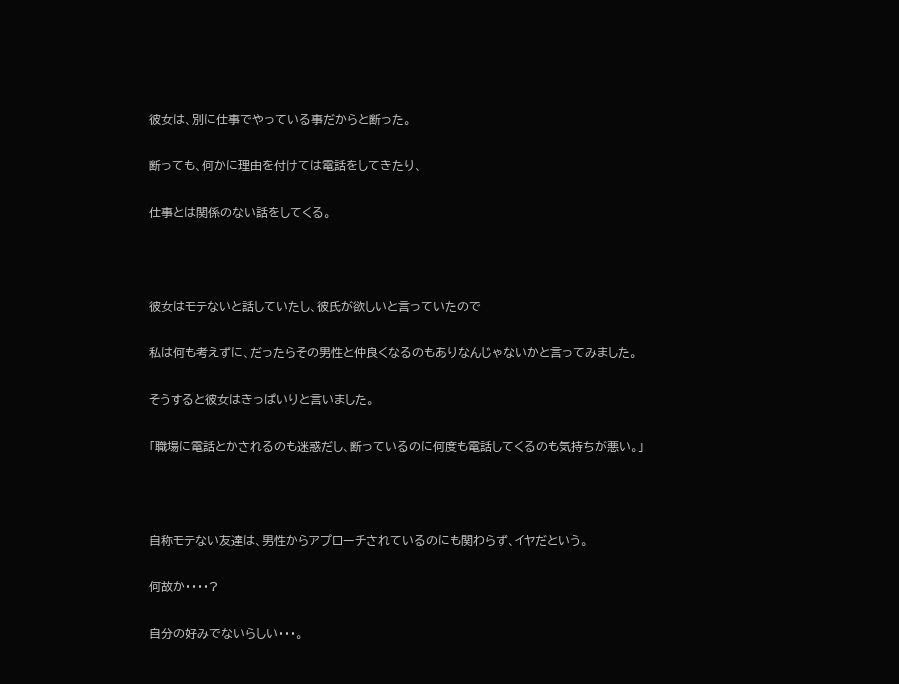彼女は、別に仕事でやっている事だからと断った。

断っても、何かに理由を付けては電話をしてきたり、

仕事とは関係のない話をしてくる。



彼女はモテないと話していたし、彼氏が欲しいと言っていたので

私は何も考えずに、だったらその男性と仲良くなるのもありなんじゃないかと言ってみました。

そうすると彼女はきっぱいりと言いました。

「職場に電話とかされるのも迷惑だし、断っているのに何度も電話してくるのも気持ちが悪い。」



自称モテない友達は、男性からアプローチされているのにも関わらず、イヤだという。

何故か・・・・?

自分の好みでないらしい・・・。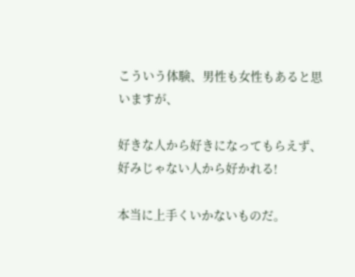こういう体験、男性も女性もあると思いますが、

好きな人から好きになってもらえず、好みじゃない人から好かれる!

本当に上手くいかないものだ。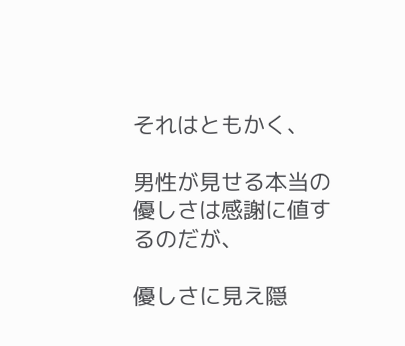それはともかく、

男性が見せる本当の優しさは感謝に値するのだが、

優しさに見え隠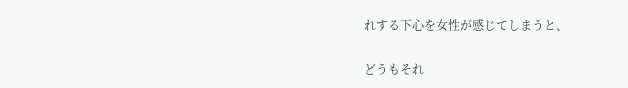れする下心を女性が感じてしまうと、

どうもそれ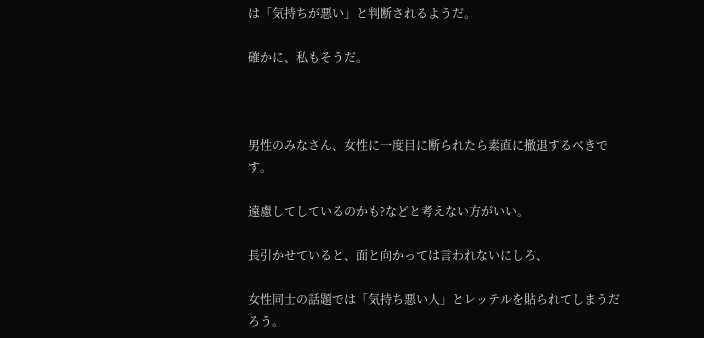は「気持ちが悪い」と判断されるようだ。

確かに、私もそうだ。



男性のみなさん、女性に一度目に断られたら素直に撤退するべきです。

遠慮してしているのかも?などと考えない方がいい。

長引かせていると、面と向かっては言われないにしろ、

女性同士の話題では「気持ち悪い人」とレッテルを貼られてしまうだろう。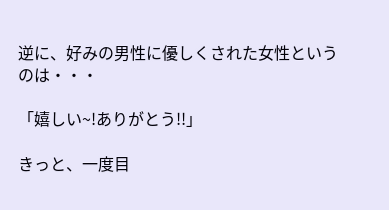逆に、好みの男性に優しくされた女性というのは・・・

「嬉しい~!ありがとう!!」

きっと、一度目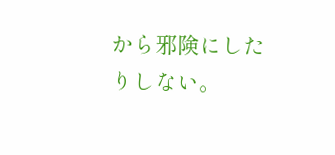から邪険にしたりしない。